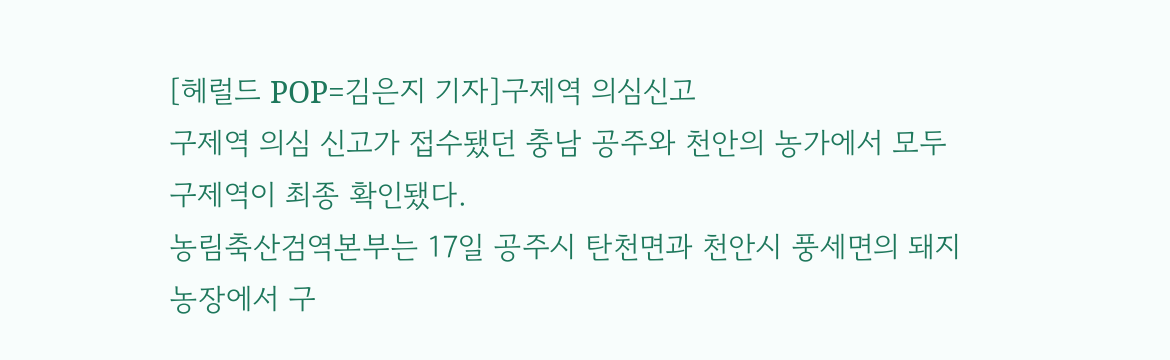[헤럴드 POP=김은지 기자]구제역 의심신고
구제역 의심 신고가 접수됐던 충남 공주와 천안의 농가에서 모두 구제역이 최종 확인됐다.
농림축산검역본부는 17일 공주시 탄천면과 천안시 풍세면의 돼지농장에서 구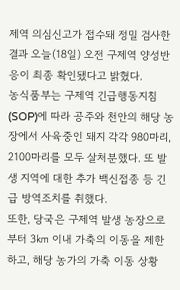제역 의심신고가 접수돼 정밀 검사한 결과 오늘(18일) 오전 구제역 양성반응이 최종 확인됐다고 밝혔다.
농식품부는 구제역 긴급행동지침(SOP)에 따라 공주와 천안의 해당 농장에서 사육중인 돼지 각각 980마리, 2100마리를 모두 살처분했다. 또 발생 지역에 대한 추가 백신접종 등 긴급 방역조치를 취했다.
또한, 당국은 구제역 발생 농장으로부터 3㎞ 이내 가축의 이동을 제한하고, 해당 농가의 가축 이동 상황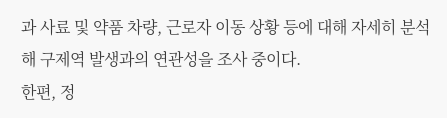과 사료 및 약품 차량, 근로자 이동 상황 등에 대해 자세히 분석해 구제역 발생과의 연관성을 조사 중이다.
한편, 정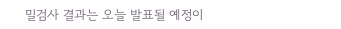밀검사 결과는 오늘 발표될 예정이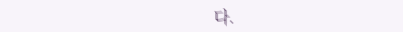다.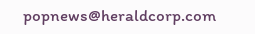popnews@heraldcorp.com